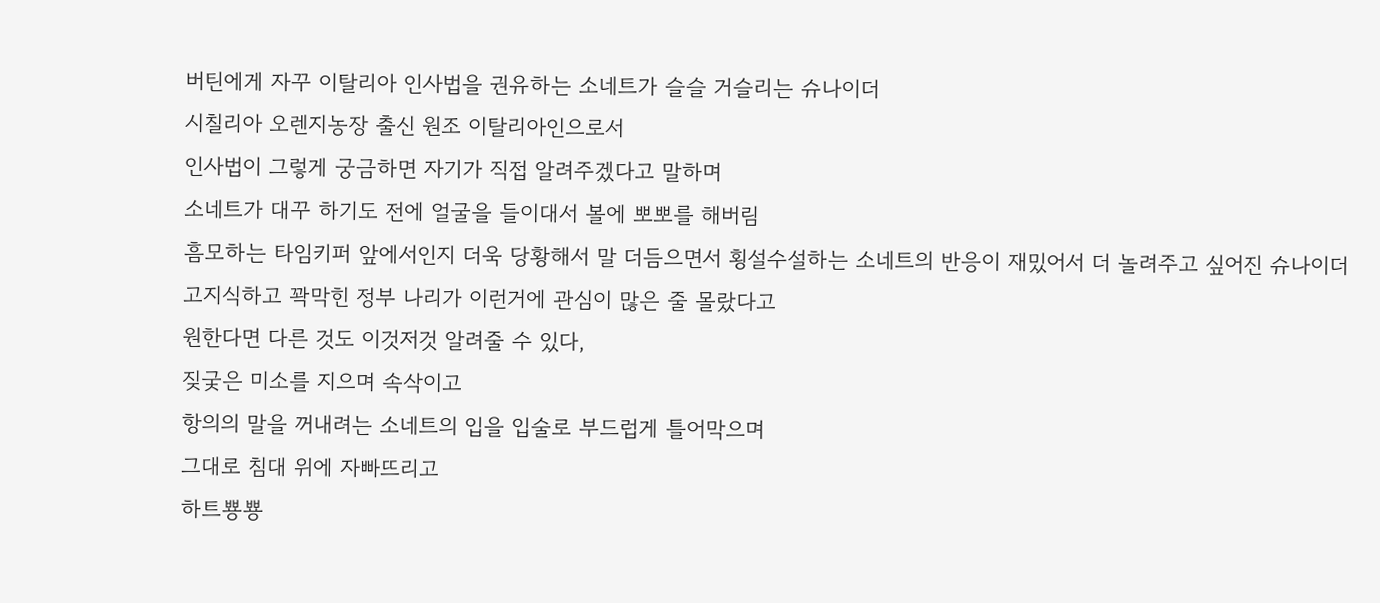버틴에게 자꾸 이탈리아 인사법을 권유하는 소네트가 슬슬 거슬리는 슈나이더
시칠리아 오렌지농장 출신 원조 이탈리아인으로서
인사법이 그렇게 궁금하면 자기가 직접 알려주겠다고 말하며
소네트가 대꾸 하기도 전에 얼굴을 들이대서 볼에 뽀뽀를 해버림
흠모하는 타임키퍼 앞에서인지 더욱 당황해서 말 더듬으면서 횡설수설하는 소네트의 반응이 재밌어서 더 놀려주고 싶어진 슈나이더
고지식하고 꽉막힌 정부 나리가 이런거에 관심이 많은 줄 몰랐다고
원한다면 다른 것도 이것저것 알려줄 수 있다,
짖궂은 미소를 지으며 속삭이고
항의의 말을 꺼내려는 소네트의 입을 입술로 부드럽게 틀어막으며
그대로 침대 위에 자빠뜨리고
하트뿅뿅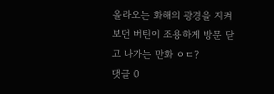올라오는 화해의 광경을 지켜보던 버틴이 조용하게 방문 닫고 나가는 만화 ㅇㄷ?
댓글 0